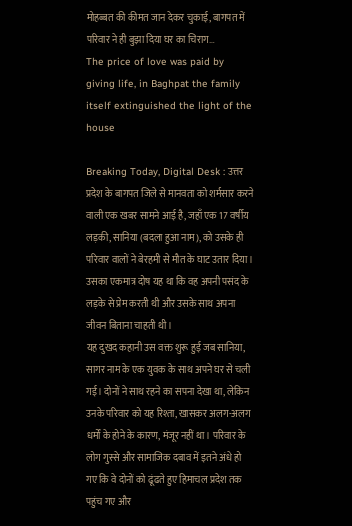मोहब्बत की कीमत जान देकर चुकाई, बागपत में परिवार ने ही बुझा दिया घर का चिराग…
The price of love was paid by giving life, in Baghpat the family itself extinguished the light of the house

Breaking Today, Digital Desk : उत्तर प्रदेश के बागपत जिले से मानवता को शर्मसार करने वाली एक खबर सामने आई है, जहाँ एक 17 वर्षीय लड़की, सानिया (बदला हुआ नाम), को उसके ही परिवार वालों ने बेरहमी से मौत के घाट उतार दिया। उसका एकमात्र दोष यह था कि वह अपनी पसंद के लड़के से प्रेम करती थी और उसके साथ अपना जीवन बिताना चाहती थी।
यह दुखद कहानी उस वक्त शुरू हुई जब सानिया, सागर नाम के एक युवक के साथ अपने घर से चली गई। दोनों ने साथ रहने का सपना देखा था, लेकिन उनके परिवार को यह रिश्ता, खासकर अलग-अलग धर्मों के होने के कारण, मंजूर नहीं था। परिवार के लोग गुस्से और सामाजिक दबाव में इतने अंधे हो गए कि वे दोनों को ढूंढते हुए हिमाचल प्रदेश तक पहुंच गए और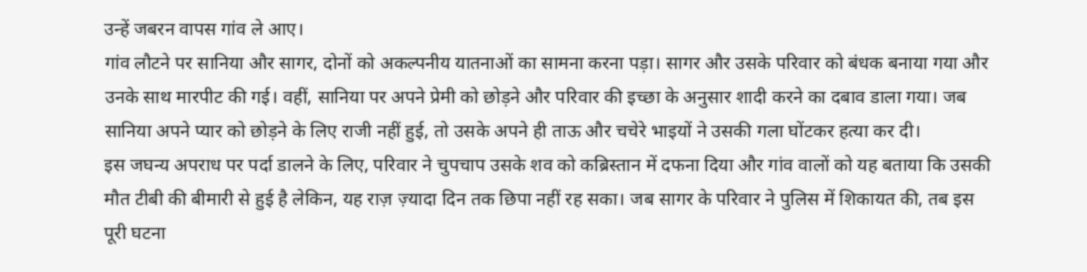उन्हें जबरन वापस गांव ले आए।
गांव लौटने पर सानिया और सागर, दोनों को अकल्पनीय यातनाओं का सामना करना पड़ा। सागर और उसके परिवार को बंधक बनाया गया और उनके साथ मारपीट की गई। वहीं, सानिया पर अपने प्रेमी को छोड़ने और परिवार की इच्छा के अनुसार शादी करने का दबाव डाला गया। जब सानिया अपने प्यार को छोड़ने के लिए राजी नहीं हुई, तो उसके अपने ही ताऊ और चचेरे भाइयों ने उसकी गला घोंटकर हत्या कर दी।
इस जघन्य अपराध पर पर्दा डालने के लिए, परिवार ने चुपचाप उसके शव को कब्रिस्तान में दफना दिया और गांव वालों को यह बताया कि उसकी मौत टीबी की बीमारी से हुई है लेकिन, यह राज़ ज़्यादा दिन तक छिपा नहीं रह सका। जब सागर के परिवार ने पुलिस में शिकायत की, तब इस पूरी घटना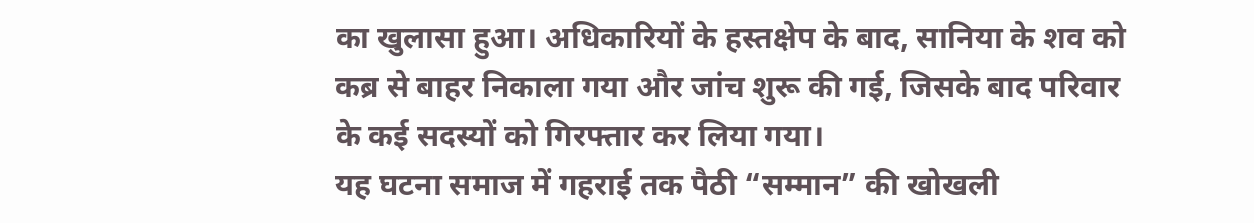का खुलासा हुआ। अधिकारियों के हस्तक्षेप के बाद, सानिया के शव को कब्र से बाहर निकाला गया और जांच शुरू की गई, जिसके बाद परिवार के कई सदस्यों को गिरफ्तार कर लिया गया।
यह घटना समाज में गहराई तक पैठी “सम्मान” की खोखली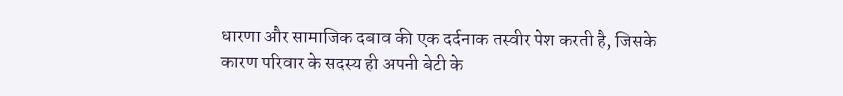धारणा और सामाजिक दबाव की एक दर्दनाक तस्वीर पेश करती है, जिसके कारण परिवार के सदस्य ही अपनी बेटी के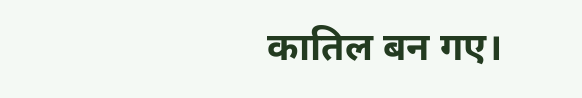कातिल बन गए।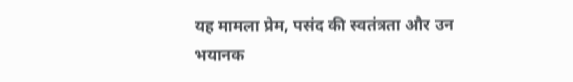यह मामला प्रेम, पसंद की स्वतंत्रता और उन भयानक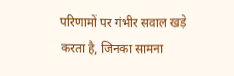परिणामों पर गंभीर सवाल खड़े करता है, जिनका सामना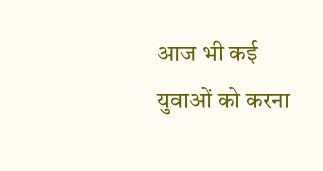आज भी कई युवाओं को करना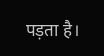पड़ता है।